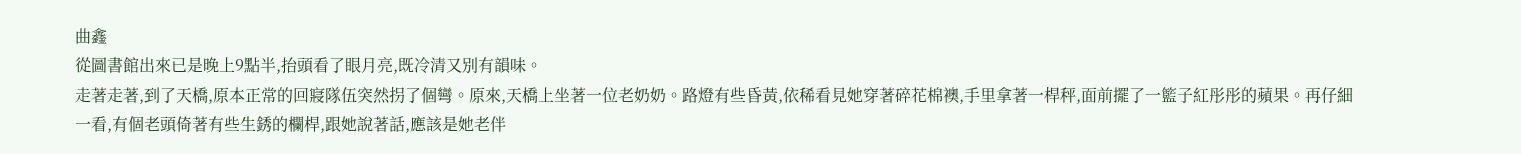曲鑫
從圖書館出來已是晚上9點半,抬頭看了眼月亮,既冷清又別有韻味。
走著走著,到了天橋,原本正常的回寢隊伍突然拐了個彎。原來,天橋上坐著一位老奶奶。路燈有些昏黃,依稀看見她穿著碎花棉襖,手里拿著一桿秤,面前擺了一籃子紅彤彤的蘋果。再仔細一看,有個老頭倚著有些生銹的欄桿,跟她說著話,應該是她老伴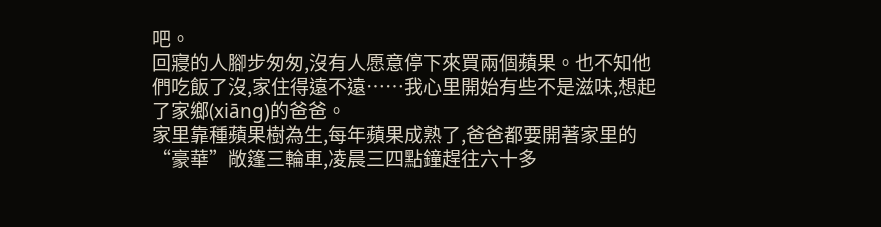吧。
回寢的人腳步匆匆,沒有人愿意停下來買兩個蘋果。也不知他們吃飯了沒,家住得遠不遠……我心里開始有些不是滋味,想起了家鄉(xiāng)的爸爸。
家里靠種蘋果樹為生,每年蘋果成熟了,爸爸都要開著家里的“豪華”敞篷三輪車,凌晨三四點鐘趕往六十多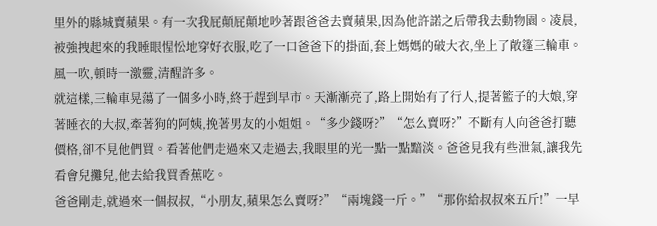里外的縣城賣蘋果。有一次我屁顛屁顛地吵著跟爸爸去賣蘋果,因為他許諾之后帶我去動物園。凌晨,被強拽起來的我睡眼惺忪地穿好衣服,吃了一口爸爸下的掛面,套上媽媽的破大衣,坐上了敞篷三輪車。風一吹,頓時一激靈,清醒許多。
就這樣,三輪車晃蕩了一個多小時,終于趕到早市。天漸漸亮了,路上開始有了行人,提著籃子的大娘,穿著睡衣的大叔,牽著狗的阿姨,挽著男友的小姐姐。“多少錢呀?”“怎么賣呀?”不斷有人向爸爸打聽價格,卻不見他們買。看著他們走過來又走過去,我眼里的光一點一點黯淡。爸爸見我有些泄氣,讓我先看會兒攤兒,他去給我買香蕉吃。
爸爸剛走,就過來一個叔叔,“小朋友,蘋果怎么賣呀?”“兩塊錢一斤。”“那你給叔叔來五斤!”一早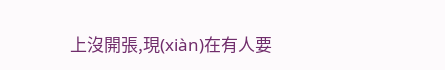上沒開張,現(xiàn)在有人要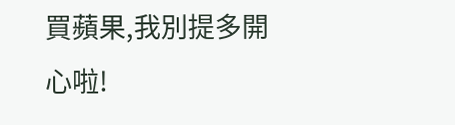買蘋果,我別提多開心啦!